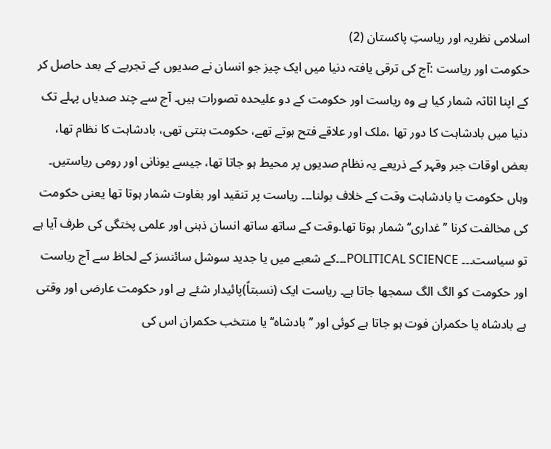اسلامی نظریہ اور ریاستِ پاکستان (2)
حکومت اور ریاست :آج کی ترقی یافتہ دنیا میں ایک چیز جو انسان نے صدیوں کے تجربے کے بعد حاصل کر کے اپنا اثاثہ شمار کیا ہے وہ ریاست اور حکومت کے دو علیحدہ تصورات ہیں۔ آج سے چند صدیاں پہلے تک دنیا میں بادشاہت کا دور تھا ،ملک اور علاقے فتح ہوتے تھے، حکومت بنتی تھی، بادشاہت کا نظام تھا، بعض اوقات جبر وقہر کے ذریعے یہ نظام صدیوں پر محیط ہو جاتا تھا، جیسے یونانی اور رومی ریاستیں۔ وہاں حکومت یا بادشاہت وقت کے خلاف بولنا۔۔۔ ریاست پر تنقید اور بغاوت شمار ہوتا تھا یعنی حکومت کی مخالفت کرنا ’’غداری‘‘شمار ہوتا تھا۔وقت کے ساتھ ساتھ انسان ذہنی اور علمی پختگی کی طرف آیا ہے تو سیاست۔۔۔ POLITICAL SCIENCE۔۔۔کے شعبے میں یا جدید سوشل سائنسز کے لحاظ سے آج ریاست اور حکومت کو الگ الگ سمجھا جاتا ہے۔ ریاست ایک (نسبتاً)پائیدار شئے ہے اور حکومت عارضی اور وقتی ہے بادشاہ یا حکمران فوت ہو جاتا ہے کوئی اور ’’بادشاہ‘‘ یا منتخب حکمران اس کی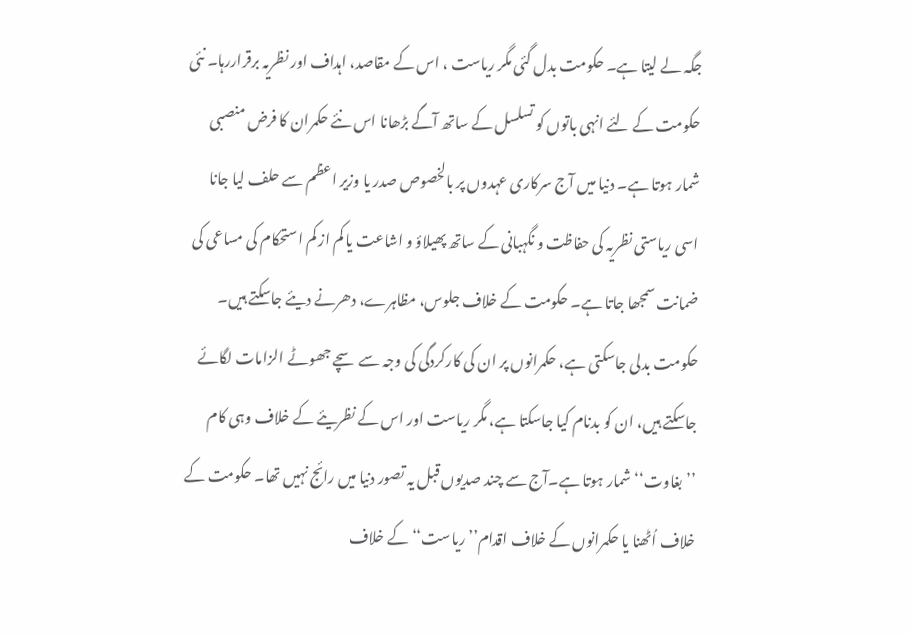جگہ لے لیتا ہے۔ حکومت بدل گئی مگر ریاست ، اس کے مقاصد، اہداف اور نظریہ برقراررہا۔ نئی حکومت کے لئے انہی باتوں کو تسلسل کے ساتھ آگے بڑھانا اس نئے حکمران کا فرض منصبی شمار ہوتا ہے۔ دنیا میں آج سرکاری عہدوں پر بالخصوص صدر یا وزیر اعظم سے حلف لیا جانا اسی ریاستی نظریہ کی حفاظت و نگہبانی کے ساتھ پھیلاؤ و اشاعت یا کم از کم استحکام کی مساعی کی ضمانت سمجھا جاتا ہے۔ حکومت کے خلاف جلوس، مظاہرے، دھرنے دیئے جاسکتے ہیں۔ حکومت بدلی جاسکتی ہے، حکمرانوں پر ان کی کارکردگی کی وجہ سے سچے جھوٹے الزامات لگائے جاسکتے ہیں، ان کو بدنام کیا جاسکتا ہے، مگر ریاست اور اس کے نظریئے کے خلاف وہی کام ’’بغاوت‘‘ شمار ہوتا ہے۔آج سے چند صدیوں قبل یہ تصور دنیا میں رائج نہیں تھا۔ حکومت کے خلاف اُٹھنا یا حکمرانوں کے خلاف اقدام’’ ریاست‘‘ کے خلاف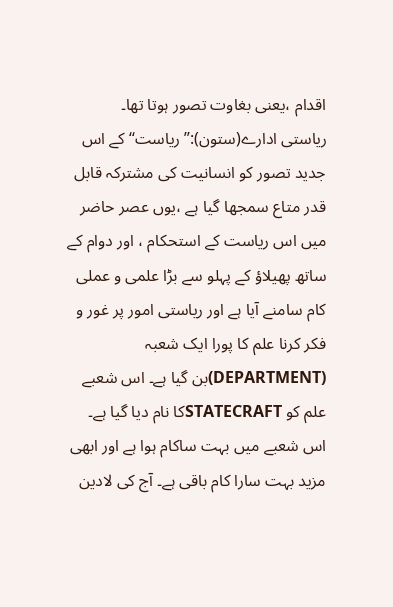اقدام ،یعنی بغاوت تصور ہوتا تھا۔
ریاستی ادارے(ستون):’’ریاست‘‘ کے اس جدید تصور کو انسانیت کی مشترکہ قابل قدر متاع سمجھا گیا ہے ،یوں عصر حاضر میں اس ریاست کے استحکام ، اور دوام کے ساتھ پھیلاؤ کے پہلو سے بڑا علمی و عملی کام سامنے آیا ہے اور ریاستی امور پر غور و فکر کرنا علم کا پورا ایک شعبہ (DEPARTMENT)بن گیا ہے۔ اس شعبے علم کو STATECRAFTکا نام دیا گیا ہے۔ اس شعبے میں بہت ساکام ہوا ہے اور ابھی مزید بہت سارا کام باقی ہے۔ آج کی لادین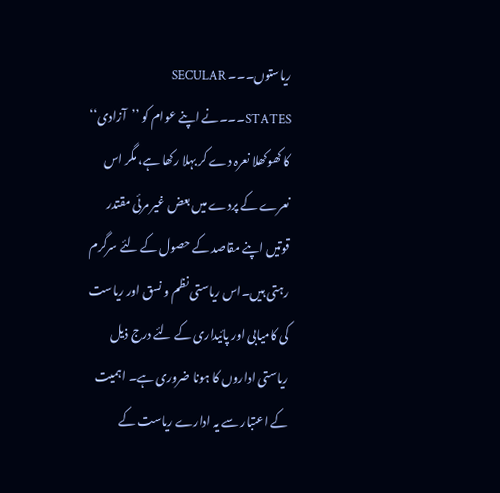ریاستوں۔۔۔ SECULAR STATES۔۔۔نے اپنے عوام کو ’’آزادی‘‘ کا کھوکھلا نعرہ دے کر بہلا رکھا ہے، مگر اس نعرے کے پردے میں بعض غیر مرئی مقتدر قوتیں اپنے مقاصد کے حصول کے لئے سرگرم رہتی ہیں۔اس ریاستی نظم و نسق اور ریاست کی کامیابی اور پائیداری کے لئے درج ذیل ریاستی اداروں کا ہونا ضروری ہے۔ اہمیت کے اعتبار سے یہ ادارے ریاست کے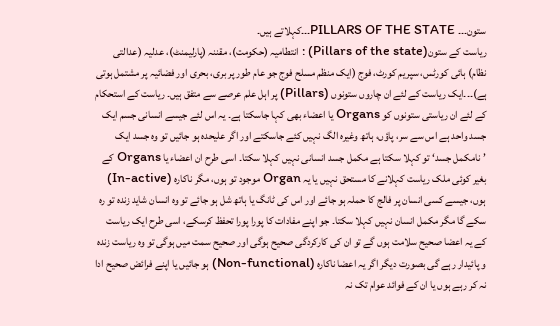ستون۔۔۔ PILLARS OF THE STATE۔۔۔کہلاتے ہیں۔
ریاست کے ستون(Pillars of the state) : انتطامیہ (حکومت)، مقننہ (پارلیمنٹ)، عدلیہ (عدالتی نظام) ہائی کورٹس، سپریم کورٹ، فوج (ایک منظم مسلح فوج جو عام طور پر بری، بحری اور فضائیہ پر مشتمل ہوتی ہے)۔۔۔ایک ریاست کے لئے ان چاروں ستونوں (Pillars) پر اہل علم عرصے سے متفق ہیں۔ ریاست کے استحکام کے لئے ان ریاستی ستونوں کو Organs یا اعضاء بھی کہا جاسکتا ہے۔ یہ اس لئے جیسے انسانی جسم ایک جسد واحد ہے اس سے سر، پاؤں، ہاتھ وغیرہ الگ نہیں کئے جاسکتے اور اگر علیحدہ ہو جائیں تو وہ جسد ایک ’نامکمل جسد‘ تو کہلا سکتا ہے مکمل جسد انسانی نہیں کہلا سکتا۔ اسی طرح ان اعضاء یا Organs کے بغیر کوئی ملک ریاست کہلانے کا مستحق نہیں یا یہ Organ موجود تو ہوں، مگر ناکارہ (In-active) ہوں، جیسے کسی انسان پر فالج کا حملہ ہو جائے اور اس کی ٹانگ یا ہاتھ شل ہو جائے تو وہ انسان شاید زندہ تو رہ سکے گا مگر مکمل انسان نہیں کہلا سکتا۔ جو اپنے مفادات کا پورا پورا تحفظ کرسکے، اسی طرح ایک ریاست کے یہ اعضا صحیح سلامت ہوں گے تو ان کی کارکردگی صحیح ہوگی اور صحیح سمت میں ہوگی تو وہ ریاست زندہ و پائیدار رہے گی بصورت دیگر اگر یہ اعضا ناکارہ (Non-functional) ہو جائیں یا اپنے فرائض صحیح ادا نہ کر رہے ہوں یا ان کے فوائد عوام تک نہ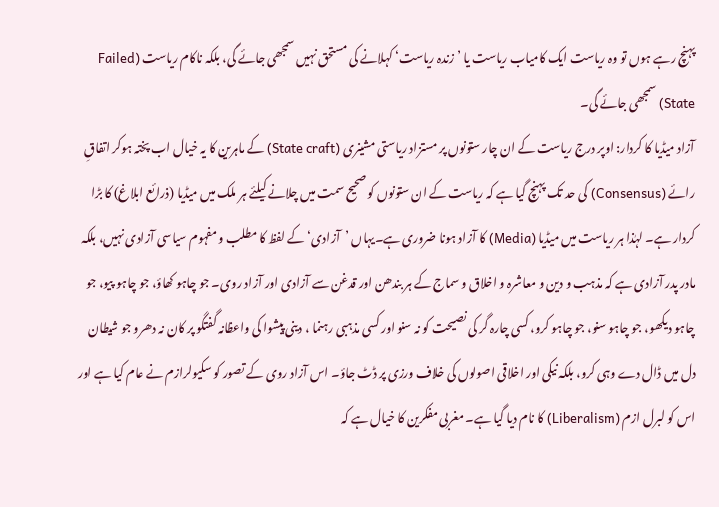پہنچ رہے ہوں تو وہ ریاست ایک کامیاب ریاست یا ’زندہ ریاست‘ کہلانے کی مستحق نہیں سمجھی جائے گی، بلکہ ناکام ریاست (Failed State) سمجھی جائے گی۔
آزاد میڈیا کا کردار: اوپر درج ریاست کے ان چار ستونوں پر مستزاد ریاستی مشینری (State craft) کے ماہرین کا یہ خیال اب پختہ ہوکر اتفاقِ رائے (Consensus) کی حد تک پہنچ گیا ہے کہ ریاست کے ان ستونوں کو صحیح سمت میں چلانے کیلئے ہر ملک میں میڈیا (ذرائع ابلاغ) کا بڑا کردار ہے۔ لہٰذا ہر ریاست میں میڈیا (Media) کا آزاد ہونا ضروری ہے۔یہاں ’آزادی‘ کے لفظ کا مطلب و مفہوم سیاسی آزادی نہیں، بلکہ مادر پدر آزادی ہے کہ مذہب و دین و معاشرہ و اخلاق و سماج کے ہر بندھن اور قدغن سے آزادی اور آزاد روی۔ جو چاہو کھاؤ، جو چاہو پیو، جو چاہو دیکھو، جو چاہو سنو، جو چاہو کرو، کسی چارہ گر کی نصیحت کو نہ سنو اور کسی مذہبی رہنما ، دینی پیشوا کی واعظانہ گفتگو پر کان نہ دھرو جو شیطان دل میں ڈال دے وہی کرو، بلکہ نیکی اور اخلاقی اصولوں کی خلاف ورزی پر ڈٹ جاؤ۔ اس آزاد روی کے تصور کو سکیولرازم نے عام کیا ہے اور اس کو لبرل ازم (Liberalism) کا نام دیا گیا ہے۔ مغربی مفکرین کا خیال ہے کہ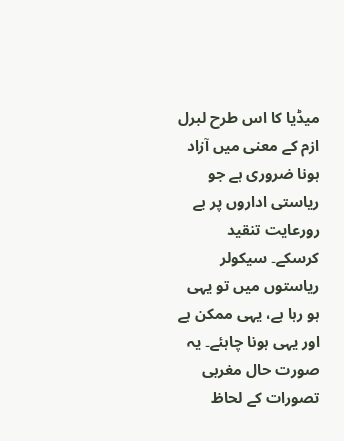میڈیا کا اس طرح لبرل ازم کے معنی میں آزاد ہونا ضروری ہے جو ریاستی اداروں پر بے رورعایت تنقید کرسکے۔ سیکولر ریاستوں میں تو یہی ہو رہا ہے، یہی ممکن ہے اور یہی ہونا چاہئے۔ یہ صورت حال مغربی تصورات کے لحاظ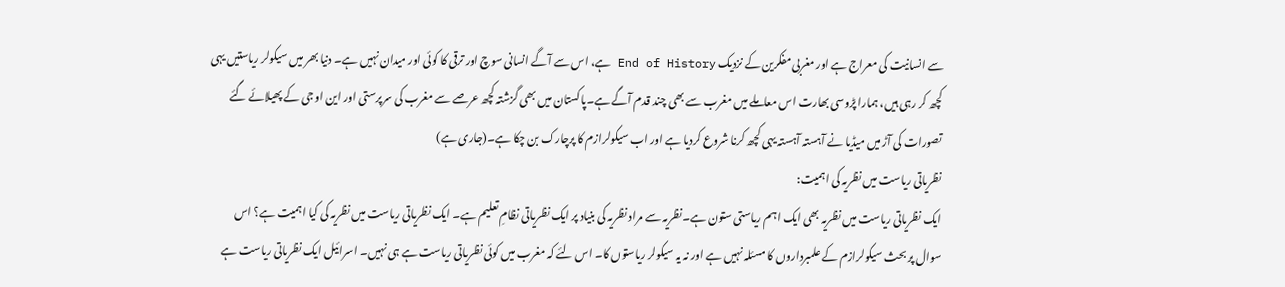سے انسانیت کی معراج ہے اور مغربی مفکرین کے نزدیک End of History ہے، اس سے آگے انسانی سوچ اور ترقی کا کوئی اور میدان نہیں ہے۔ دنیا بھر میں سیکولر ریاستیں یہی کچھ کر رہی ہیں، ہمارا پڑوسی بھارت اس معاملے میں مغرب سے بھی چند قدم آگے ہے۔پاکستان میں بھی گزشتہ کچھ عرصے سے مغرب کی سرپرستی اور این او جی کے پھیلائے گئے تصورات کی آڑ میں میڈیا نے آہستہ آہستہ یہی کچھ کرنا شروع کردیا ہے اور اب سیکولرازم کا پرچارک بن چکا ہے۔(جاری ہے)
نظریاتی ریاست میں نظریہ کی اہمیت:
ایک نظریاتی ریاست میں نظریہ بھی ایک اہم ریاستی ستون ہے۔نظریہ سے مراد نظریہ کی بنیاد پر ایک نظریاتی نظامِ تعلیم ہے۔ ایک نظریاتی ریاست میں نظریہ کی کیا اہمیت ہے؟ اس سوال پر بحث سیکولرازم کے علمبرداروں کا مسئلہ نہیں ہے اور نہ یہ سیکولر ریاستوں کا۔ اس لئے کہ مغرب میں کوئی نظریاتی ریاست ہے ہی نہیں۔ اسرائیل ایک نظریاتی ریاست ہے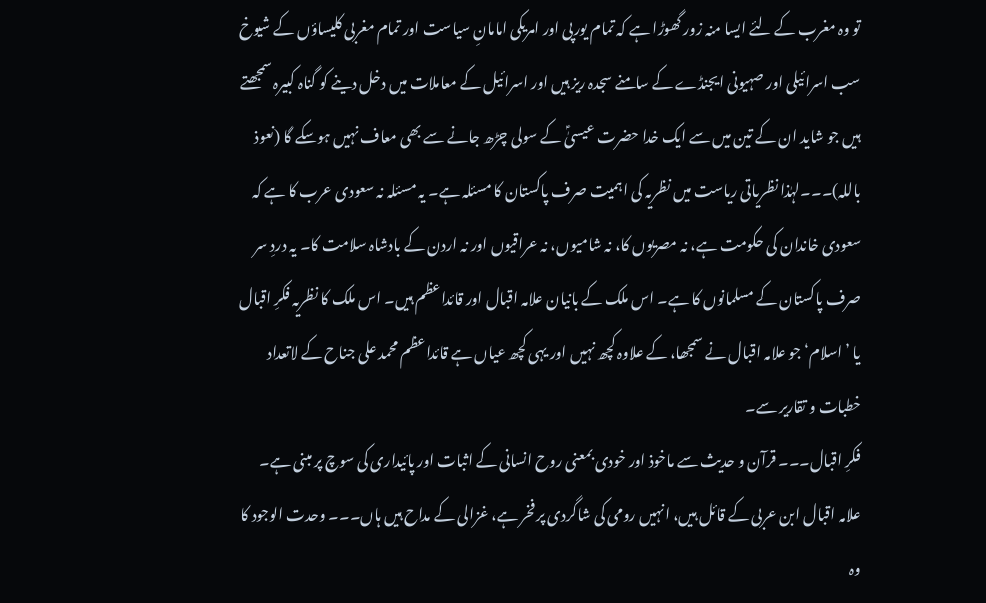تو وہ مغرب کے لئے ایسا منہ زور گھوڑا ہے کہ تمام یورپی اور امریکی امامانِ سیاست اور تمام مغربی کلیساؤں کے شیوخ سب اسرائیلی اور صہیونی ایجنڈے کے سامنے سجدہ ریز ہیں اور اسرائیل کے معاملات میں دخل دینے کو گناہ کبیرہ سمجھتے ہیں جو شاید ان کے تین میں سے ایک خدا حضرت عیسیٰؑ کے سولی چڑھ جانے سے بھی معاف نہیں ہوسکے گا (نعوذ باللہ)۔۔۔لہٰذا نظریاتی ریاست میں نظریہ کی اہمیت صرف پاکستان کا مسئلہ ہے۔ یہ مسئلہ نہ سعودی عرب کا ہے کہ سعودی خاندان کی حکومت ہے، نہ مصریوں کا، نہ شامیوں، نہ عراقیوں اور نہ اردن کے بادشاہ سلامت کا۔ یہ دردِ سر صرف پاکستان کے مسلمانوں کا ہے۔ اس ملک کے بانیان علامہ اقبال اور قائداعظم ہیں۔ اس ملک کا نظریہ فکرِ اقبال یا ’اسلام‘ جو علامہ اقبال نے سمجھا، کے علاوہ کچھ نہیں اور یہی کچھ عیاں ہے قائداعظم محمد علی جناح کے لاتعداد خطبات و تقاریر سے۔
فکرِ اقبال۔۔۔ قرآن و حدیث سے ماخوذ اور خودی بمعنی روح انسانی کے اثبات اور پائیداری کی سوچ پر مبنی ہے۔ علامہ اقبال ابن عربی کے قائل ہیں، انہیں رومی کی شاگردی پر فخر ہے، غزالی کے مداح ہیں ہاں۔۔۔ وحدت الوجود کا وہ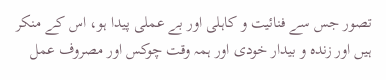تصور جس سے فنائیت و کاہلی اور بے عملی پیدا ہو، اس کے منکر ہیں اور زندہ و بیدار خودی اور ہمہ وقت چوکس اور مصروف عمل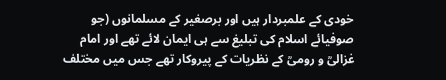خودی کے علمبردار ہیں اور برصغیر کے مسلمانوں (جو صوفیائے اسلام کی تبلیغ سے ہی ایمان لائے تھے اور امام غزالیؒ و رومیؒ کے نظریات کے پیروکار تھے جس میں مختلف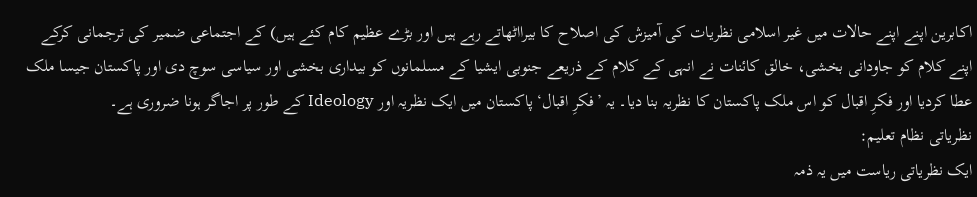اکابرین اپنے اپنے حالات میں غیر اسلامی نظریات کی آمیزش کی اصلاح کا بیرااٹھاتے رہے ہیں اور بڑے عظیم کام کئے ہیں) کے اجتماعی ضمیر کی ترجمانی کرکے اپنے کلام کو جاودانی بخشی، خالق کائنات نے انہی کے کلام کے ذریعے جنوبی ایشیا کے مسلمانوں کو بیداری بخشی اور سیاسی سوچ دی اور پاکستان جیسا ملک عطا کردیا اور فکرِ اقبال کو اس ملک پاکستان کا نظریہ بنا دیا۔ یہ ’فکرِ اقبال‘ پاکستان میں ایک نظریہ اور Ideology کے طور پر اجاگر ہونا ضروری ہے۔
نظریاتی نظام تعلیم:
ایک نظریاتی ریاست میں یہ ذمہ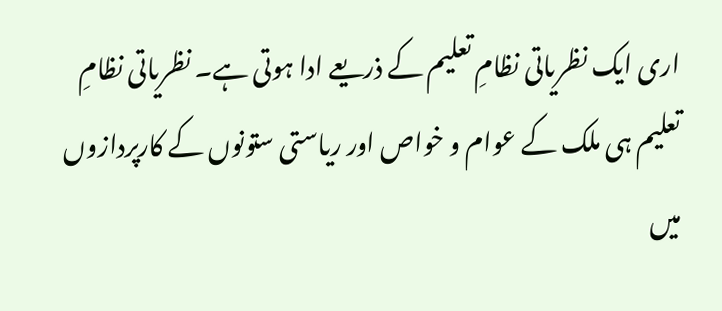اری ایک نظریاتی نظامِ تعلیم کے ذریعے ادا ہوتی ہے۔ نظریاتی نظامِ تعلیم ہی ملک کے عوام و خواص اور ریاستی ستونوں کے کارپردازوں میں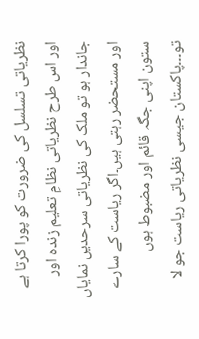نظریاتی تسلسل کی ضرورت کو پورا کرتا ہے اور اس طرح نظریاتی نظامِ تعلیم زندہ اور جاندار ہو تو ملک کی نظریاتی سرحدیں نمایاں اور مستحضر رہتی ہیں۔اگر ریاست کے سارے ستون اپنی جگہ قائم اور مضبوط ہوں تو۔۔۔پاکستان جیسی نظریاتی ریاست جو لا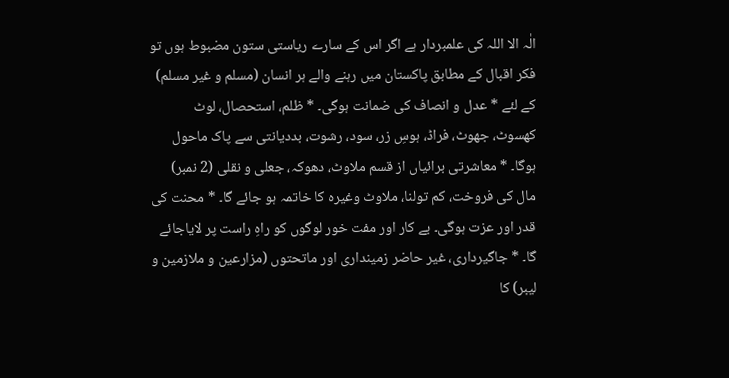الٰہ الا اللہ کی علمبردار ہے اگر اس کے سارے ریاستی ستون مضبوط ہوں تو فکر اقبال کے مطابق پاکستان میں رہنے والے ہر انسان (مسلم و غیر مسلم) کے لئے * عدل و انصاف کی ضمانت ہوگی۔ * ظلم، استحصال، لوٹ کھسوٹ، جھوٹ، فراڈ، ہوسِ زر، سود، رشوت، بددیانتی سے پاک ماحول ہوگا۔ * معاشرتی برائیاں از قسم ملاوٹ، دھوکہ، جعلی و نقلی (2 نمبر) مال کی فروخت، کم تولنا، ملاوٹ وغیرہ کا خاتمہ ہو جائے گا۔ * محنت کی قدر اور عزت ہوگی۔ بے کار اور مفت خور لوگوں کو راہِ راست پر لایاجائے گا۔ * جاگیرداری، غیر حاضر زمینداری اور ماتحتوں (مزارعین و ملازمین و لیبر) کا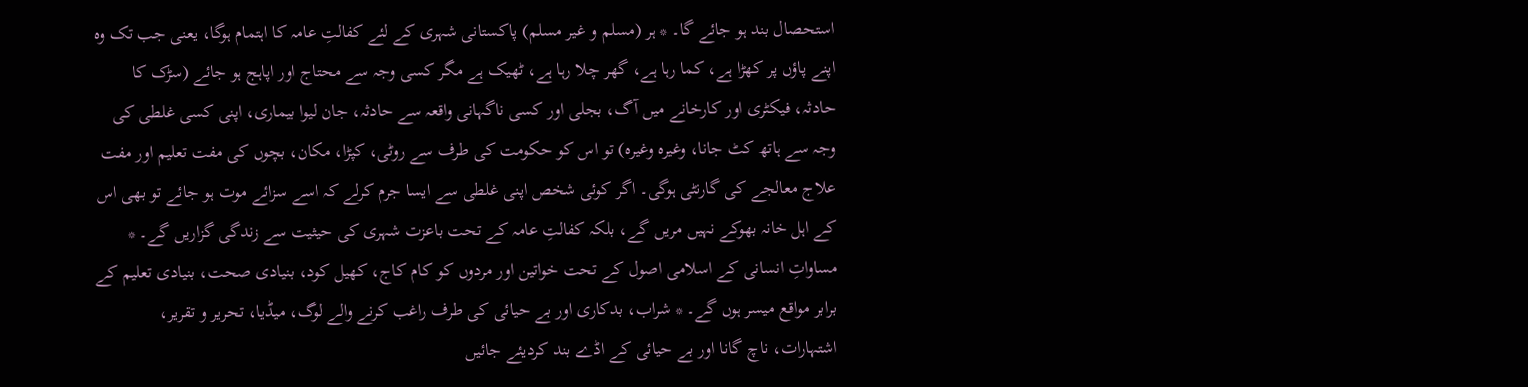استحصال بند ہو جائے گا۔ * ہر (مسلم و غیر مسلم) پاکستانی شہری کے لئے کفالتِ عامہ کا اہتمام ہوگا، یعنی جب تک وہ اپنے پاؤں پر کھڑا ہے، کما رہا ہے، گھر چلا رہا ہے، ٹھیک ہے مگر کسی وجہ سے محتاج اور اپاہج ہو جائے (سڑک کا حادثہ، فیکٹری اور کارخانے میں آگ، بجلی اور کسی ناگہانی واقعہ سے حادثہ، جان لیوا بیماری، اپنی کسی غلطی کی وجہ سے ہاتھ کٹ جانا، وغیرہ وغیرہ) تو اس کو حکومت کی طرف سے روٹی، کپڑا، مکان، بچوں کی مفت تعلیم اور مفت علاج معالجے کی گارنٹی ہوگی۔ اگر کوئی شخص اپنی غلطی سے ایسا جرم کرلے کہ اسے سزائے موت ہو جائے تو بھی اس کے اہل خانہ بھوکے نہیں مریں گے، بلکہ کفالتِ عامہ کے تحت باعزت شہری کی حیثیت سے زندگی گزاریں گے۔ * مساواتِ انسانی کے اسلامی اصول کے تحت خواتین اور مردوں کو کام کاج، کھیل کود، بنیادی صحت، بنیادی تعلیم کے برابر مواقع میسر ہوں گے۔ * شراب، بدکاری اور بے حیائی کی طرف راغب کرنے والے لوگ، میڈیا، تحریر و تقریر، اشتہارات، ناچ گانا اور بے حیائی کے اڈے بند کردیئے جائیں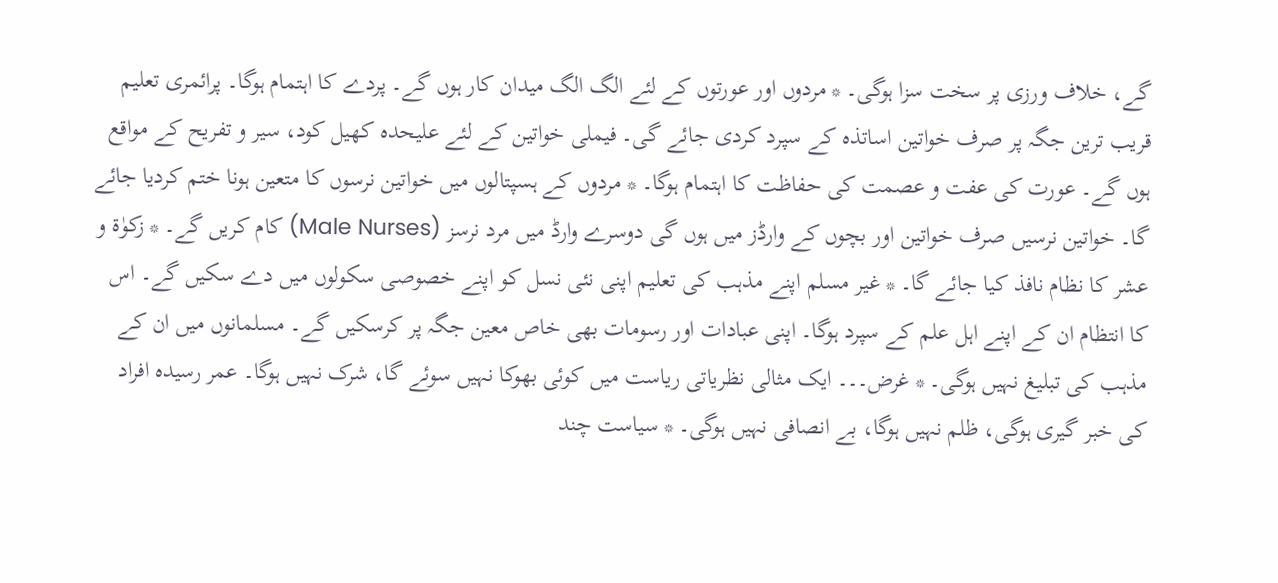گے، خلاف ورزی پر سخت سزا ہوگی۔ * مردوں اور عورتوں کے لئے الگ الگ میدان کار ہوں گے۔ پردے کا اہتمام ہوگا۔ پرائمری تعلیم قریب ترین جگہ پر صرف خواتین اساتذہ کے سپرد کردی جائے گی۔ فیملی خواتین کے لئے علیحدہ کھیل کود، سیر و تفریح کے مواقع ہوں گے۔ عورت کی عفت و عصمت کی حفاظت کا اہتمام ہوگا۔ * مردوں کے ہسپتالوں میں خواتین نرسوں کا متعین ہونا ختم کردیا جائے گا۔ خواتین نرسیں صرف خواتین اور بچوں کے وارڈز میں ہوں گی دوسرے وارڈ میں مرد نرسز (Male Nurses) کام کریں گے۔ * زکوٰۃ و عشر کا نظام نافذ کیا جائے گا۔ * غیر مسلم اپنے مذہب کی تعلیم اپنی نئی نسل کو اپنے خصوصی سکولوں میں دے سکیں گے۔ اس کا انتظام ان کے اپنے اہل علم کے سپرد ہوگا۔ اپنی عبادات اور رسومات بھی خاص معین جگہ پر کرسکیں گے۔ مسلمانوں میں ان کے مذہب کی تبلیغ نہیں ہوگی۔ * غرض۔۔۔ ایک مثالی نظریاتی ریاست میں کوئی بھوکا نہیں سوئے گا، شرک نہیں ہوگا۔ عمر رسیدہ افراد کی خبر گیری ہوگی، ظلم نہیں ہوگا، بے انصافی نہیں ہوگی۔ * سیاست چند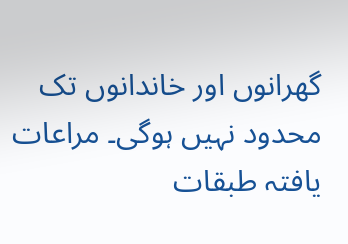گھرانوں اور خاندانوں تک محدود نہیں ہوگی۔ مراعات یافتہ طبقات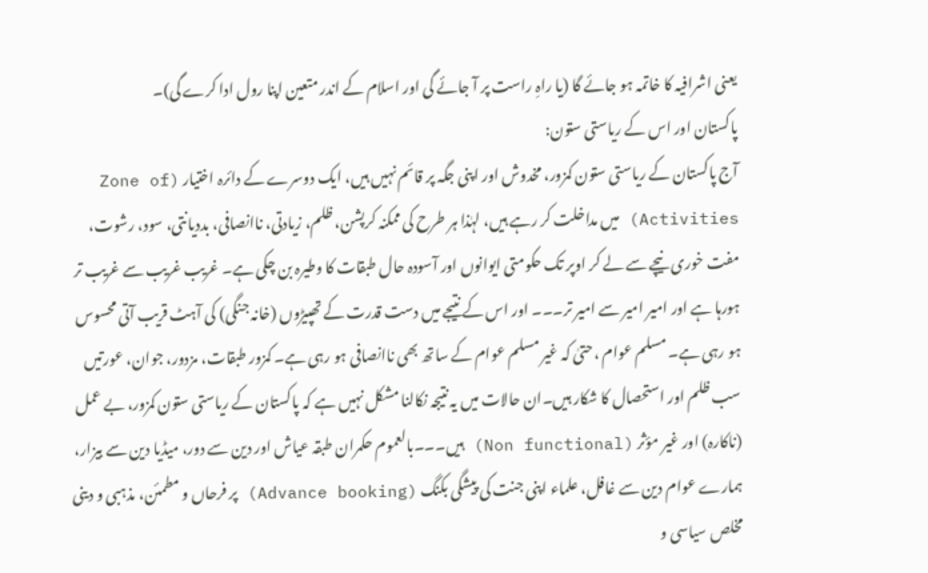یعنی اشرافیہ کا خاتمہ ہو جائے گا (یا راہِ راست پر آ جائے گی اور اسلام کے اندر متعین اپنا رول ادا کرے گی)۔
پاکستان اور اس کے ریاستی ستون:
آج پاکستان کے ریاستی ستون کمزور، مخدوش اور اپنی جگہ پر قائم نہیں ہیں، ایک دوسرے کے دائرہ اختیار (Zone of Activities) میں مداخلت کر رہے ہیں، لہٰذا ہر طرح کی ممکنہ کرپشن، ظلم، زیادتی، ناانصافی، بددیانتی، سود، رشوت، مفت خوری نیچے سے لے کر اوپر تک حکومتی ایوانوں اور آسودہ حال طبقات کا وطیرہ بن چکی ہے۔ غریب غریب سے غریب تر ہورہا ہے اور امیر امیر سے امیر تر۔۔۔ اور اس کے نتیجے میں دست قدرت کے تھپیڑوں (خانہ جنگی) کی آہٹ قریب آتی محسوس ہو رہی ہے۔ مسلم عوام ،حتیٰ کہ غیر مسلم عوام کے ساتھ بھی ناانصافی ہو رہی ہے۔ کمزور طبقات، مزدور، جوان، عورتیں سب ظلم اور استحصال کا شکار ہیں۔ان حالات میں یہ نتیجہ نکالنا مشکل نہیں ہے کہ پاکستان کے ریاستی ستون کمزور، بے عمل (ناکارہ) اور غیر مؤثر (Non functional) ہیں۔۔۔بالعموم حکمران طبقہ عیاش اور دین سے دور، میڈیا دین سے بیزار، ہمارے عوام دین سے غافل، علماء اپنی جنت کی پیشگی بکنگ (Advance booking) پر فرحاں و مطمئن، مذہبی و دینی مخلص سیاسی و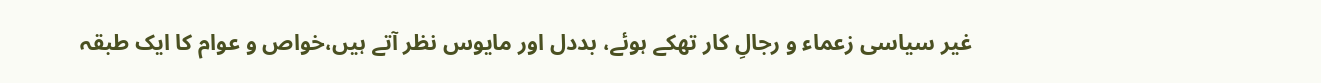غیر سیاسی زعماء و رجالِ کار تھکے ہوئے، بددل اور مایوس نظر آتے ہیں،خواص و عوام کا ایک طبقہ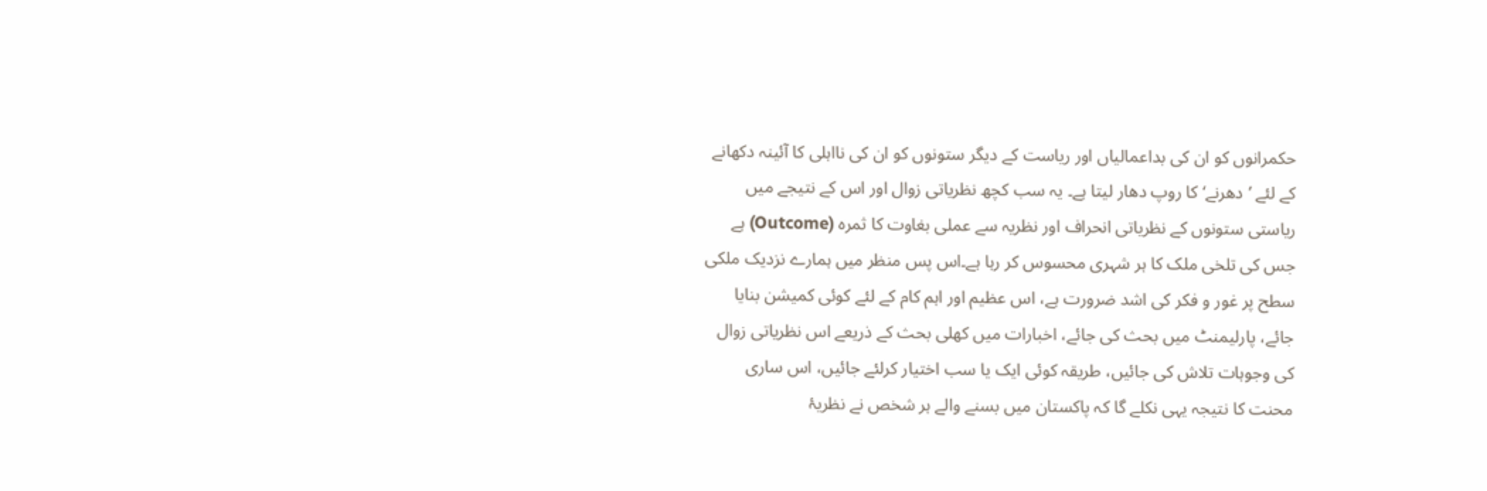حکمرانوں کو ان کی بداعمالیاں اور ریاست کے دیگر ستونوں کو ان کی نااہلی کا آئینہ دکھانے کے لئے ’دھرنے‘ کا روپ دھار لیتا ہے۔ یہ سب کچھ نظریاتی زوال اور اس کے نتیجے میں ریاستی ستونوں کے نظریاتی انحراف اور نظریہ سے عملی بغاوت کا ثمرہ (Outcome) ہے جس کی تلخی ملک کا ہر شہری محسوس کر رہا ہے۔اس پس منظر میں ہمارے نزدیک ملکی سطح پر غور و فکر کی اشد ضرورت ہے، اس عظیم اور اہم کام کے لئے کوئی کمیشن بنایا جائے، پارلیمنٹ میں بحث کی جائے، اخبارات میں کھلی بحث کے ذریعے اس نظریاتی زوال کی وجوہات تلاش کی جائیں، طریقہ کوئی ایک یا سب اختیار کرلئے جائیں، اس ساری محنت کا نتیجہ یہی نکلے گا کہ پاکستان میں بسنے والے ہر شخص نے نظریۂ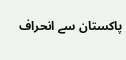پاکستان سے انحراف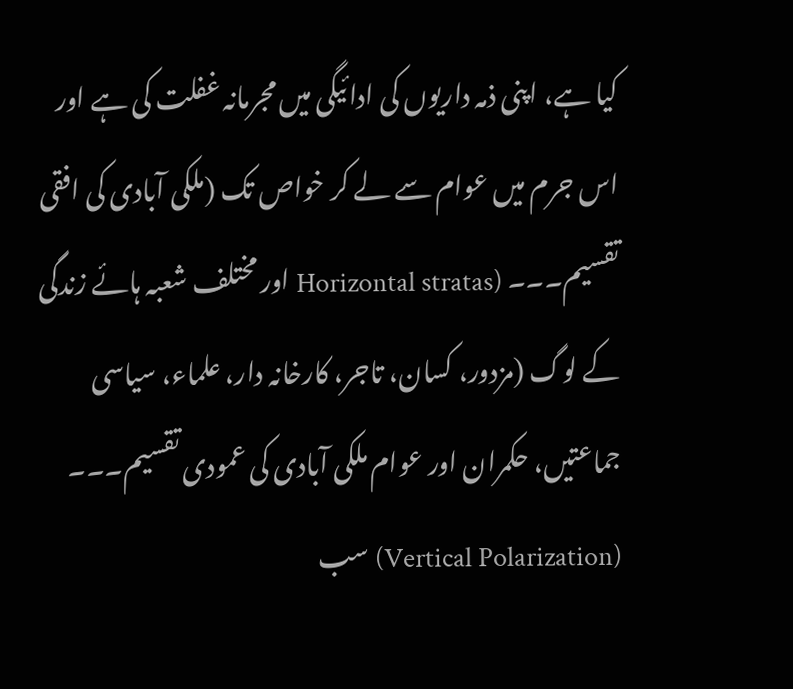کیا ہے، اپنی ذمہ داریوں کی ادائیگی میں مجرمانہ غفلت کی ہے اور اس جرم میں عوام سے لے کر خواص تک (ملکی آبادی کی افقی تقسیم۔۔۔ (Horizontal stratas اور مختلف شعبہ ہائے زندگی کے لوگ (مزدور، کسان، تاجر، کارخانہ دار، علماء، سیاسی جماعتیں، حکمران اور عوام ملکی آبادی کی عمودی تقسیم۔۔۔ (Vertical Polarization) سب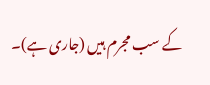کے سب مجرم ہیں (جاری ہے)۔